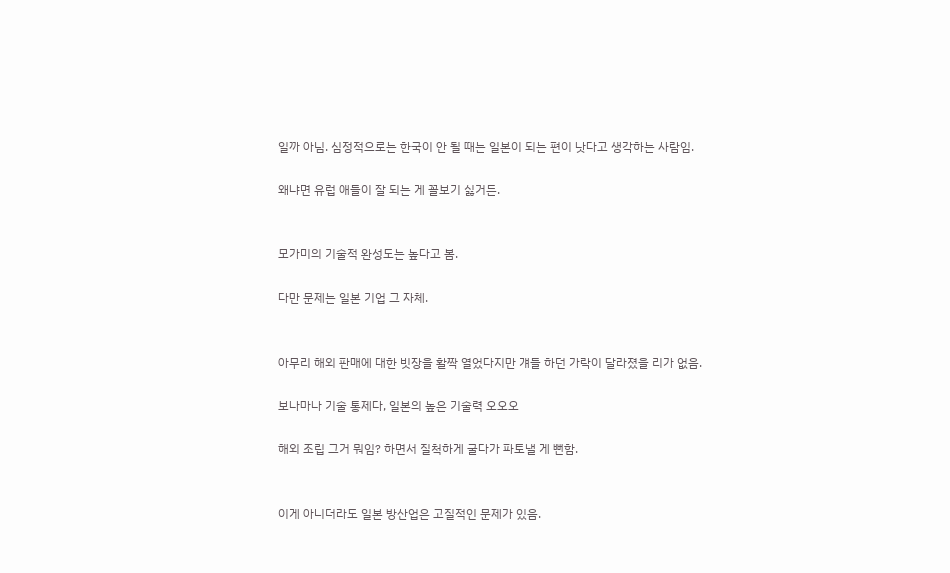일까 아님. 심정적으로는 한국이 안 될 때는 일본이 되는 편이 낫다고 생각하는 사람임.

왜냐면 유럽 애들이 잘 되는 게 꼴보기 싫거든.


모가미의 기술적 완성도는 높다고 봄.

다만 문제는 일본 기업 그 자체.


아무리 해외 판매에 대한 빗장을 활짝 열었다지만 걔들 하던 가락이 달라졌을 리가 없음.

보나마나 기술 통제다, 일본의 높은 기술력 오오오

해외 조립 그거 뭐임? 하면서 질척하게 굴다가 파토낼 게 뻔함.


이게 아니더라도 일본 방산업은 고질적인 문제가 있음.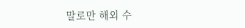말로만 해외 수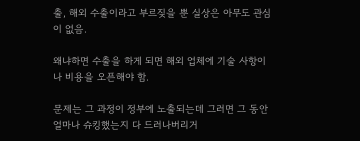출, 해외 수출이라고 부르짖을 뿐 실상은 아무도 관심이 없음.

왜냐하면 수출을 하게 되면 해외 업체에 기술 사항이나 비용을 오픈해야 함.

문제는 그 과정이 정부에 노출되는데 그러면 그 동안 얼마나 슈킹했는지 다 드러나버리거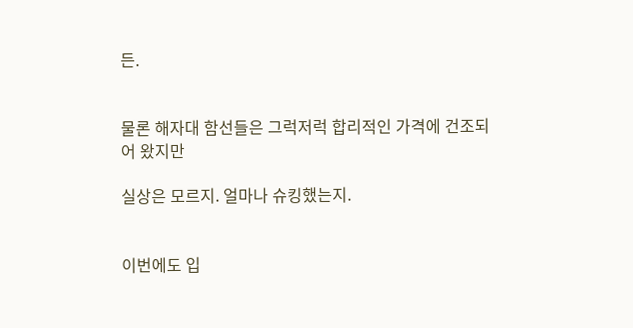든.


물론 해자대 함선들은 그럭저럭 합리적인 가격에 건조되어 왔지만

실상은 모르지. 얼마나 슈킹했는지.


이번에도 입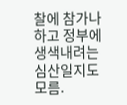찰에 참가나 하고 정부에 생색내려는 심산일지도 모름.